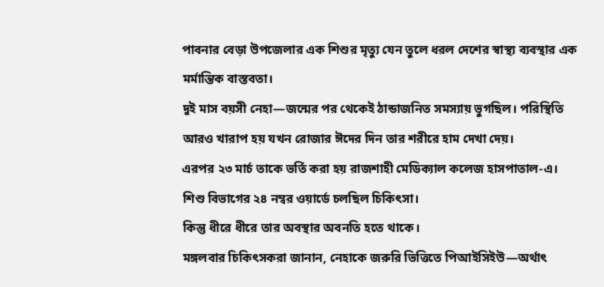পাবনার বেড়া উপজেলার এক শিশুর মৃত্যু যেন তুলে ধরল দেশের স্বাস্থ্য ব্যবস্থার এক মর্মান্তিক বাস্তবতা।
দুই মাস বয়সী নেহা—জন্মের পর থেকেই ঠান্ডাজনিত সমস্যায় ভুগছিল। পরিস্থিতি আরও খারাপ হয় যখন রোজার ঈদের দিন তার শরীরে হাম দেখা দেয়।
এরপর ২৩ মার্চ তাকে ভর্তি করা হয় রাজশাহী মেডিক্যাল কলেজ হাসপাতাল-এ। শিশু বিভাগের ২৪ নম্বর ওয়ার্ডে চলছিল চিকিৎসা।
কিন্তু ধীরে ধীরে তার অবস্থার অবনতি হতে থাকে।
মঙ্গলবার চিকিৎসকরা জানান, নেহাকে জরুরি ভিত্তিতে পিআইসিইউ—অর্থাৎ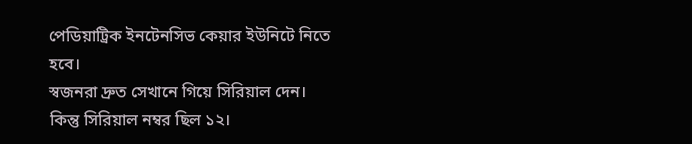পেডিয়াট্রিক ইনটেনসিভ কেয়ার ইউনিটে নিতে হবে।
স্বজনরা দ্রুত সেখানে গিয়ে সিরিয়াল দেন। কিন্তু সিরিয়াল নম্বর ছিল ১২।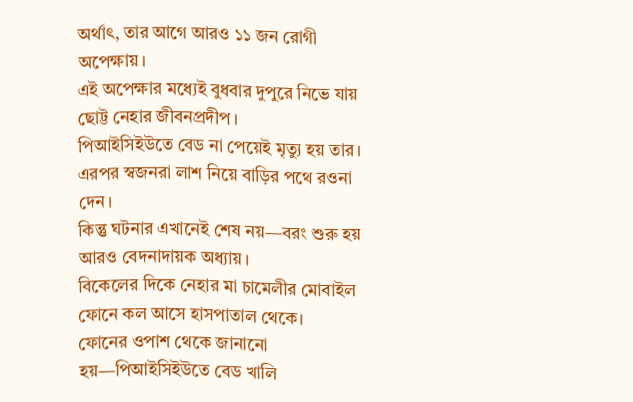অর্থাৎ, তার আগে আরও ১১ জন রোগী অপেক্ষায়।
এই অপেক্ষার মধ্যেই বুধবার দুপুরে নিভে যায় ছোট্ট নেহার জীবনপ্রদীপ।
পিআইসিইউতে বেড না পেয়েই মৃত্যু হয় তার।
এরপর স্বজনরা লাশ নিয়ে বাড়ির পথে রওনা দেন।
কিন্তু ঘটনার এখানেই শেষ নয়—বরং শুরু হয় আরও বেদনাদায়ক অধ্যায়।
বিকেলের দিকে নেহার মা চামেলীর মোবাইল ফোনে কল আসে হাসপাতাল থেকে।
ফোনের ওপাশ থেকে জানানো হয়—পিআইসিইউতে বেড খালি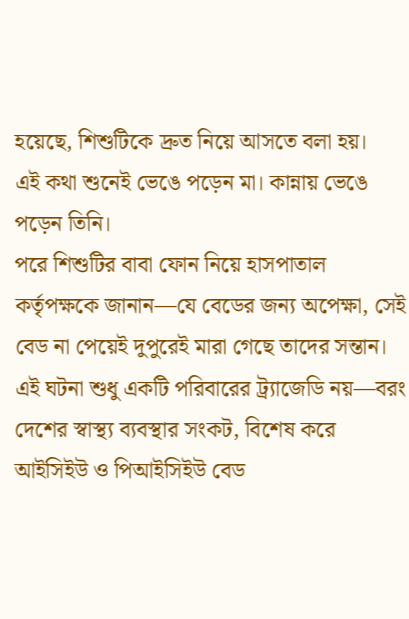হয়েছে, শিশুটিকে দ্রুত নিয়ে আসতে বলা হয়।
এই কথা শুনেই ভেঙে পড়েন মা। কান্নায় ভেঙে পড়েন তিনি।
পরে শিশুটির বাবা ফোন নিয়ে হাসপাতাল কর্তৃপক্ষকে জানান—যে বেডের জন্য অপেক্ষা, সেই বেড না পেয়েই দুপুরেই মারা গেছে তাদের সন্তান।
এই ঘটনা শুধু একটি পরিবারের ট্র্যাজেডি নয়—বরং দেশের স্বাস্থ্য ব্যবস্থার সংকট, বিশেষ করে আইসিইউ ও পিআইসিইউ বেড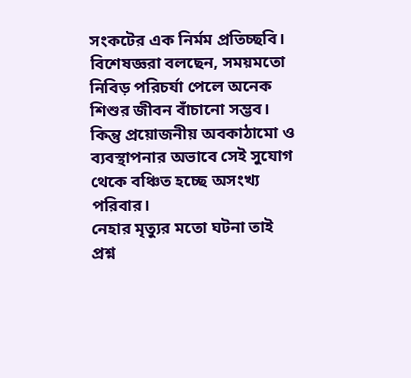সংকটের এক নির্মম প্রতিচ্ছবি।
বিশেষজ্ঞরা বলছেন, সময়মতো নিবিড় পরিচর্যা পেলে অনেক শিশুর জীবন বাঁচানো সম্ভব।
কিন্তু প্রয়োজনীয় অবকাঠামো ও ব্যবস্থাপনার অভাবে সেই সুযোগ থেকে বঞ্চিত হচ্ছে অসংখ্য পরিবার।
নেহার মৃত্যুর মতো ঘটনা তাই প্রশ্ন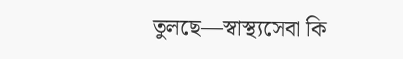তুলছে—স্বাস্থ্যসেবা কি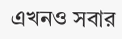এখনও সবার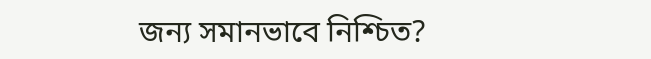জন্য সমানভাবে নিশ্চিত?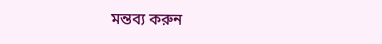মন্তব্য করুন